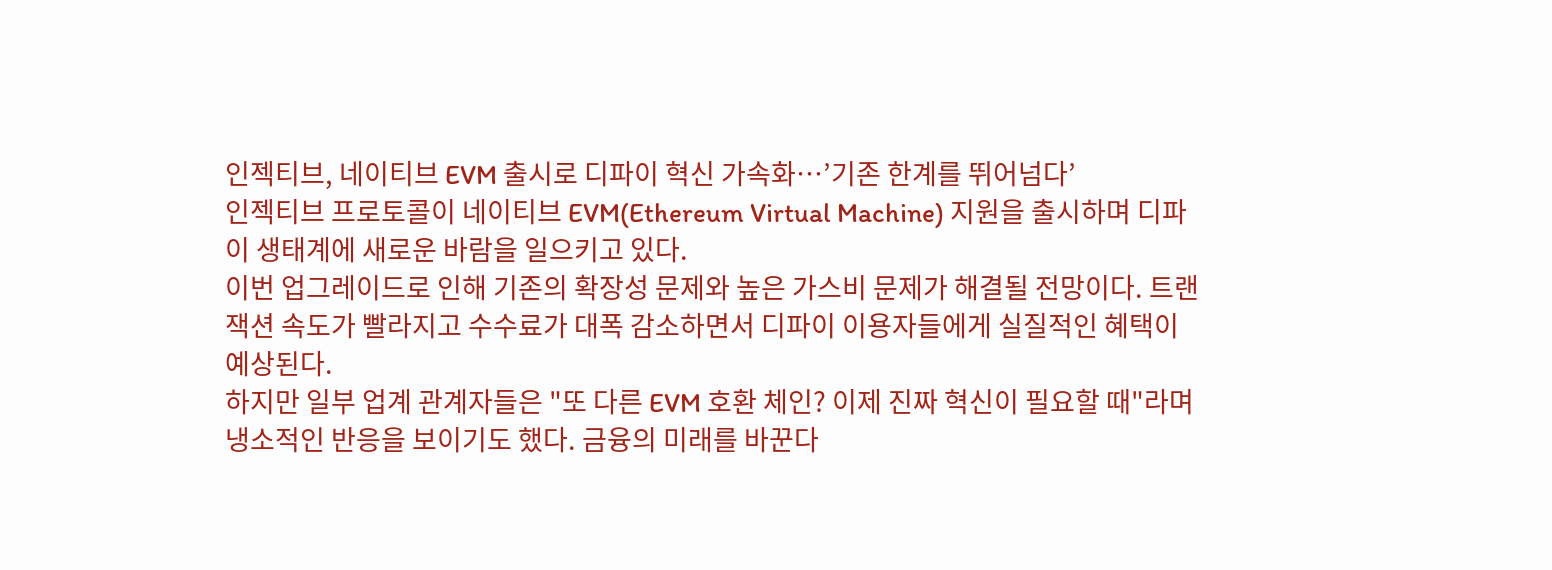인젝티브, 네이티브 EVM 출시로 디파이 혁신 가속화…’기존 한계를 뛰어넘다’
인젝티브 프로토콜이 네이티브 EVM(Ethereum Virtual Machine) 지원을 출시하며 디파이 생태계에 새로운 바람을 일으키고 있다.
이번 업그레이드로 인해 기존의 확장성 문제와 높은 가스비 문제가 해결될 전망이다. 트랜잭션 속도가 빨라지고 수수료가 대폭 감소하면서 디파이 이용자들에게 실질적인 혜택이 예상된다.
하지만 일부 업계 관계자들은 "또 다른 EVM 호환 체인? 이제 진짜 혁신이 필요할 때"라며 냉소적인 반응을 보이기도 했다. 금융의 미래를 바꾼다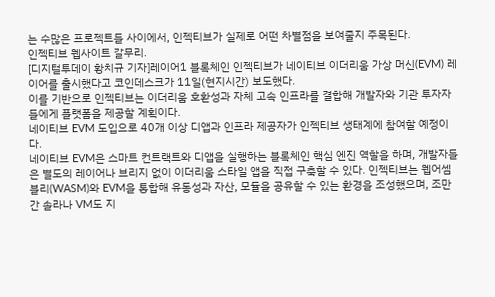는 수많은 프로젝트들 사이에서, 인젝티브가 실제로 어떤 차별점을 보여줄지 주목된다.
인젝티브 웹사이트 갈무리.
[디지털투데이 황치규 기자]레이어1 블록체인 인젝티브가 네이티브 이더리움 가상 머신(EVM) 레이어를 출시했다고 코인데스크가 11일(현지시간) 보도했다.
이를 기반으로 인젝티브는 이더리움 호환성과 자체 고속 인프라를 결합해 개발자와 기관 투자자들에게 플랫폼을 제공할 계획이다.
네이티브 EVM 도입으로 40개 이상 디앱과 인프라 제공자가 인젝티브 생태계에 참여할 예정이다.
네이티브 EVM은 스마트 컨트랙트와 디앱을 실행하는 블록체인 핵심 엔진 역할을 하며, 개발자들은 별도의 레이어나 브리지 없이 이더리움 스타일 앱을 직접 구축할 수 있다. 인젝티브는 웹어셈블리(WASM)와 EVM을 통합해 유동성과 자산, 모듈을 공유할 수 있는 환경을 조성했으며, 조만간 솔라나 VM도 지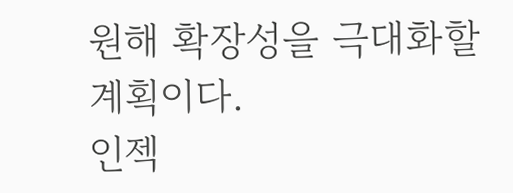원해 확장성을 극대화할 계획이다.
인젝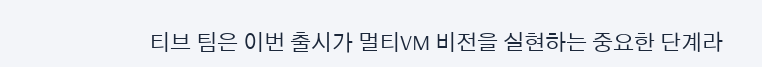티브 팀은 이번 출시가 멀티VM 비전을 실현하는 중요한 단계라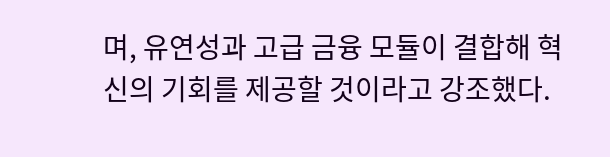며, 유연성과 고급 금융 모듈이 결합해 혁신의 기회를 제공할 것이라고 강조했다.